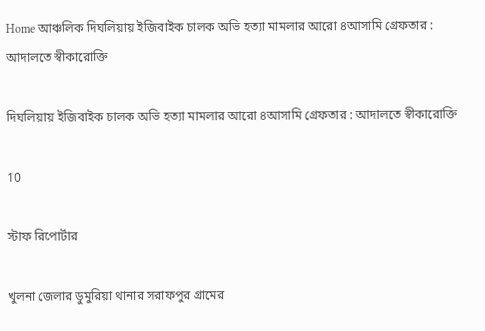Home আঞ্চলিক দিঘলিয়ায় ইজিবাইক চালক অভি হত্যা মামলার আরো ৪আসামি গ্রেফতার : আদালতে স্বীকারোক্তি

দিঘলিয়ায় ইজিবাইক চালক অভি হত্যা মামলার আরো ৪আসামি গ্রেফতার : আদালতে স্বীকারোক্তি

10

স্টাফ রিপোর্টার

খুলনা জেলার ডুমুরিয়া থানার সরাফপুর গ্রামের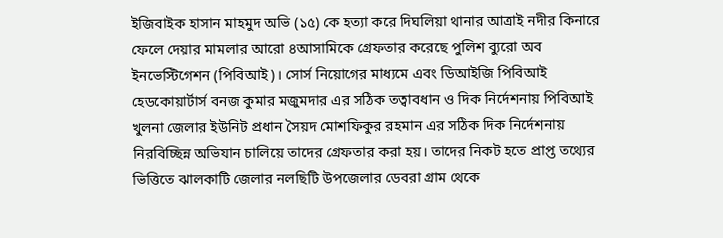ইজিবাইক হাসান মাহমুদ অভি (১৫) কে হত্যা করে দিঘলিয়া থানার আত্রাই নদীর কিনারে ফেলে দেয়ার মামলার আরো ৪আসামিকে গ্রেফতার করেছে পুলিশ ব্যুরো অব ইনভেস্টিগেশন (পিবিআই)। সোর্স নিয়োগের মাধ্যমে এবং ডিআইজি পিবিআই হেডকোয়ার্টার্স বনজ কুমার মজুমদার এর সঠিক তত্বাবধান ও দিক নির্দেশনায় পিবিআই খুলনা জেলার ইউনিট প্রধান সৈয়দ মোশফিকুর রহমান এর সঠিক দিক নির্দেশনায় নিরবিচ্ছিন্ন অভিযান চালিয়ে তাদের গ্রেফতার করা হয়। তাদের নিকট হতে প্রাপ্ত তথ্যের ভিত্তিতে ঝালকাটি জেলার নলছিটি উপজেলার ডেবরা গ্রাম থেকে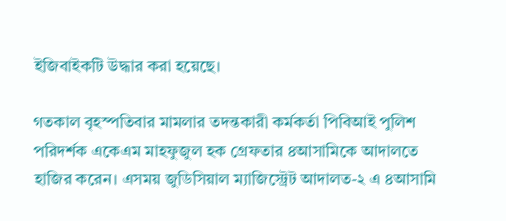ইজিবাইকটি উদ্ধার করা হয়েছে।

গতকাল বৃহস্পতিবার মামলার তদন্তকারী কর্মকর্তা পিবিআই পুলিশ পরিদর্শক একেএম মাহফুজুল হক গ্রেফতার ৪আসামিকে আদালতে হাজির করেন। এসময় জুডিসিয়াল ম্যাজিস্ট্রেট আদালত-২ এ ৪আসামি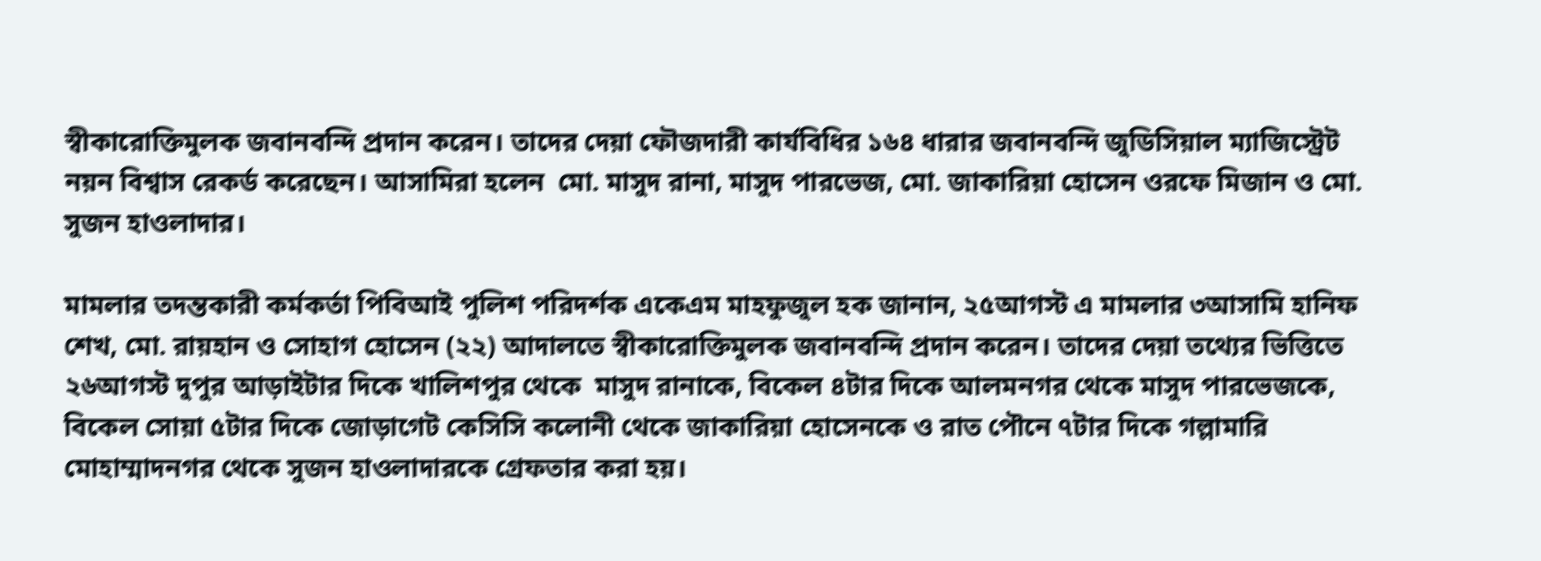স্বীকারোক্তিমুলক জবানবন্দি প্রদান করেন। তাদের দেয়া ফৌজদারী কার্যবিধির ১৬৪ ধারার জবানবন্দি জুডিসিয়াল ম্যাজিস্ট্রেট নয়ন বিশ্বাস রেকর্ড করেছেন। আসামিরা হলেন  মো. মাসুদ রানা, মাসুদ পারভেজ, মো. জাকারিয়া হোসেন ওরফে মিজান ও মো. সুজন হাওলাদার।

মামলার তদন্তকারী কর্মকর্তা পিবিআই পুলিশ পরিদর্শক একেএম মাহফুজুল হক জানান, ২৫আগস্ট এ মামলার ৩আসামি হানিফ শেখ, মো. রায়হান ও সোহাগ হোসেন (২২) আদালতে স্বীকারোক্তিমুলক জবানবন্দি প্রদান করেন। তাদের দেয়া তথ্যের ভিত্তিতে ২৬আগস্ট দুপুর আড়াইটার দিকে খালিশপুর থেকে  মাসুদ রানাকে, বিকেল ৪টার দিকে আলমনগর থেকে মাসুদ পারভেজকে, বিকেল সোয়া ৫টার দিকে জোড়াগেট কেসিসি কলোনী থেকে জাকারিয়া হোসেনকে ও রাত পৌনে ৭টার দিকে গল্লামারি মোহাম্মাদনগর থেকে সুজন হাওলাদারকে গ্রেফতার করা হয়।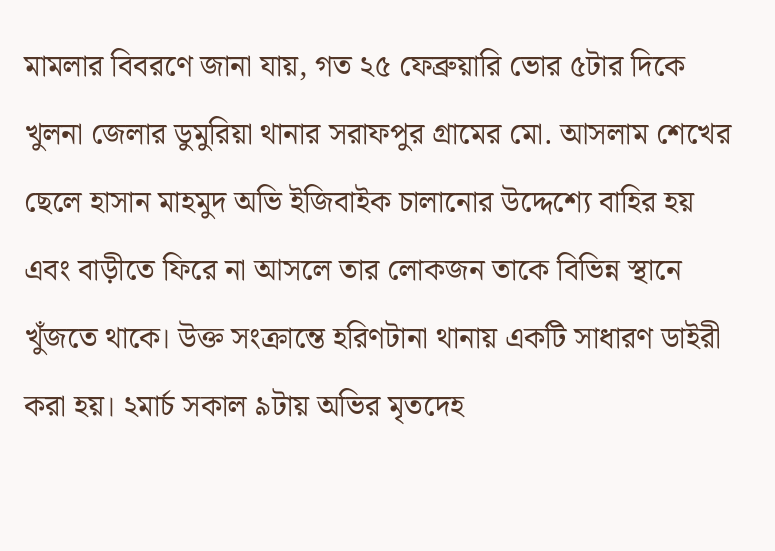মামলার বিবরণে জানা যায়, গত ২৫ ফেব্রুয়ারি ভোর ৫টার দিকে খুলনা জেলার ডুমুরিয়া থানার সরাফপুর গ্রামের মো. আসলাম শেখের ছেলে হাসান মাহমুদ অভি ইজিবাইক চালানোর উদ্দেশ্যে বাহির হয় এবং বাড়ীতে ফিরে না আসলে তার লোকজন তাকে বিভিন্ন স্থানে খুঁজতে থাকে। উক্ত সংক্রান্তে হরিণটানা থানায় একটি সাধারণ ডাইরী করা হয়। ২মার্চ সকাল ৯টায় অভির মৃতদেহ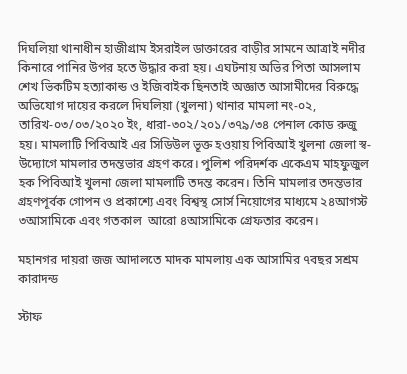দিঘলিয়া থানাধীন হাজীগ্রাম ইসরাইল ডাক্তারের বাড়ীর সামনে আত্রাই নদীর কিনারে পানির উপর হতে উদ্ধার করা হয়। এঘটনায় অভির পিতা আসলাম শেখ ভিকটিম হত্যাকান্ড ও ইজিবাইক ছিনতাই অজ্ঞাত আসামীদের বিরুদ্ধে অভিযোগ দায়ের করলে দিঘলিয়া (খুলনা) থানার মামলা নং-০২, তারিখ-০৩/০৩/২০২০ ইং, ধারা-৩০২/২০১/৩৭৯/৩৪ পেনাল কোড রুজু হয়। মামলাটি পিবিআই এর সিডিউল ভূক্ত হওয়ায় পিবিআই খুলনা জেলা স্ব-উদ্যোগে মামলার তদন্তভার গ্রহণ করে। পুলিশ পরিদর্শক একেএম মাহফুজুল হক পিবিআই খুলনা জেলা মামলাটি তদন্ত করেন। তিনি মামলার তদন্তভার গ্রহণপূর্বক গোপন ও প্রকাশ্যে এবং বিশ্বস্থ সোর্স নিয়োগের মাধ্যমে ২৪আগস্ট ৩আসামিকে এবং গতকাল  আরো ৪আসামিকে গ্রেফতার করেন।

মহানগর দায়রা জজ আদালতে মাদক মামলায় এক আসামির ৭বছর সশ্রম কারাদন্ড

স্টাফ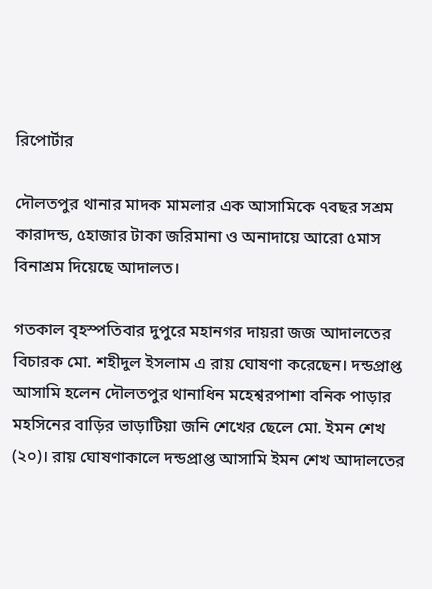রিপোর্টার

দৌলতপুর থানার মাদক মামলার এক আসামিকে ৭বছর সশ্রম কারাদন্ড, ৫হাজার টাকা জরিমানা ও অনাদায়ে আরো ৫মাস বিনাশ্রম দিয়েছে আদালত।

গতকাল বৃহস্পতিবার দুপুরে মহানগর দায়রা জজ আদালতের বিচারক মো. শহীদুল ইসলাম এ রায় ঘোষণা করেছেন। দন্ডপ্রাপ্ত আসামি হলেন দৌলতপুর থানাধিন মহেশ্বরপাশা বনিক পাড়ার মহসিনের বাড়ির ভাড়াটিয়া জনি শেখের ছেলে মো. ইমন শেখ (২০)। রায় ঘোষণাকালে দন্ডপ্রাপ্ত আসামি ইমন শেখ আদালতের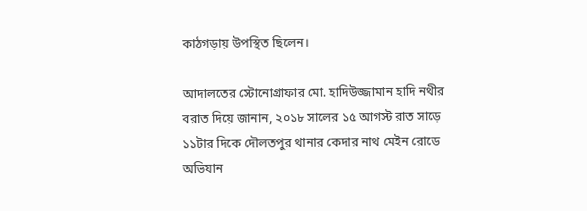কাঠগড়ায় উপস্থিত ছিলেন।

আদালতের স্টোনোগ্রাফার মো. হাদিউজ্জামান হাদি নথীর বরাত দিয়ে জানান, ২০১৮ সালের ১৫ আগস্ট রাত সাড়ে  ১১টার দিকে দৌলতপুর থানার কেদার নাথ মেইন রোডে অভিযান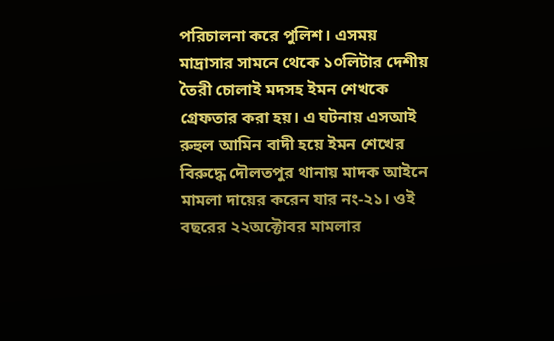পরিচালনা করে পুলিশ। এসময় মাদ্রাসার সামনে থেকে ১০লিটার দেশীয় তৈরী চোলাই মদসহ ইমন শেখকে গ্রেফতার করা হয়। এ ঘটনায় এসআই রুহুল আমিন বাদী হয়ে ইমন শেখের বিরুদ্ধে দৌলতপুর থানায় মাদক আইনে মামলা দায়ের করেন যার নং-২১। ওই বছরের ২২অক্টোবর মামলার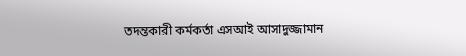তদন্তকারী কর্মকর্তা এসআই আসাদুজ্জামান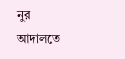নুর আদালতে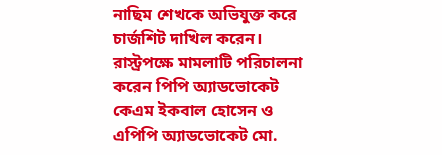নাছিম শেখকে অভিযুক্ত করে চার্জশিট দাখিল করেন। রাস্ট্রপক্ষে মামলাটি পরিচালনা করেন পিপি অ্যাডভোকেট কেএম ইকবাল হোসেন ও এপিপি অ্যাডভোকেট মো.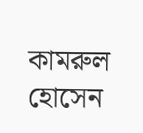কামরুল হোসেন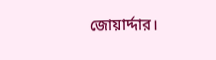জোয়ার্দ্দার।